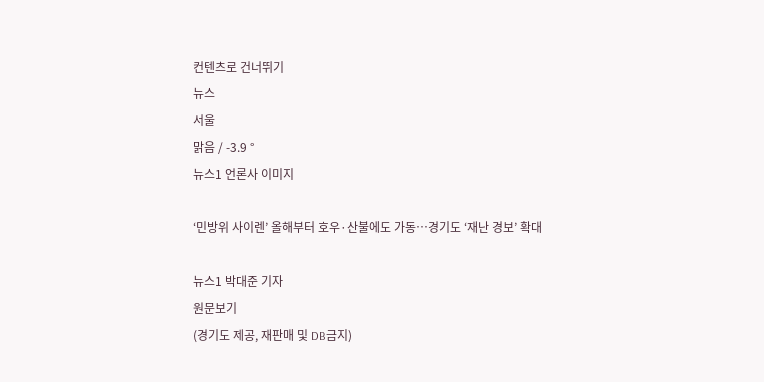컨텐츠로 건너뛰기
뉴스
서울
맑음 / -3.9 °
뉴스1 언론사 이미지

‘민방위 사이렌’ 올해부터 호우·산불에도 가동…경기도 ‘재난 경보’ 확대

뉴스1 박대준 기자
원문보기
(경기도 제공, 재판매 및 DB금지)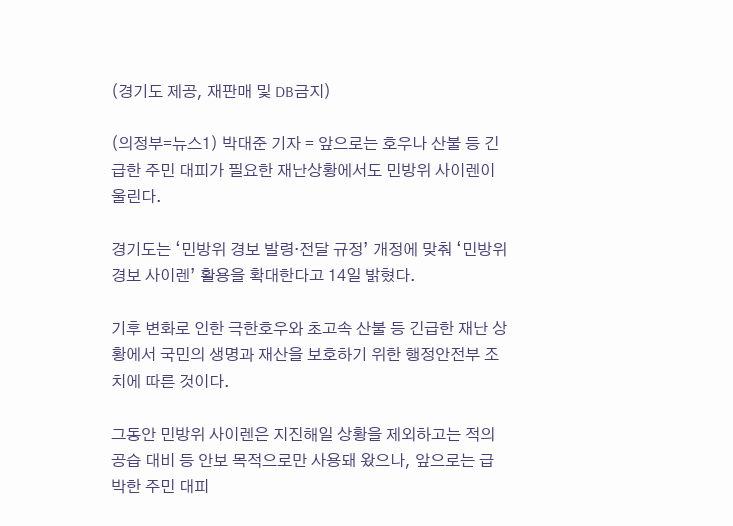(경기도 제공, 재판매 및 DB금지)

(의정부=뉴스1) 박대준 기자 = 앞으로는 호우나 산불 등 긴급한 주민 대피가 필요한 재난상황에서도 민방위 사이렌이 울린다.

경기도는 ‘민방위 경보 발령·전달 규정’ 개정에 맞춰 ‘민방위 경보 사이렌’ 활용을 확대한다고 14일 밝혔다.

기후 변화로 인한 극한호우와 초고속 산불 등 긴급한 재난 상황에서 국민의 생명과 재산을 보호하기 위한 행정안전부 조치에 따른 것이다.

그동안 민방위 사이렌은 지진해일 상황을 제외하고는 적의 공습 대비 등 안보 목적으로만 사용돼 왔으나, 앞으로는 급박한 주민 대피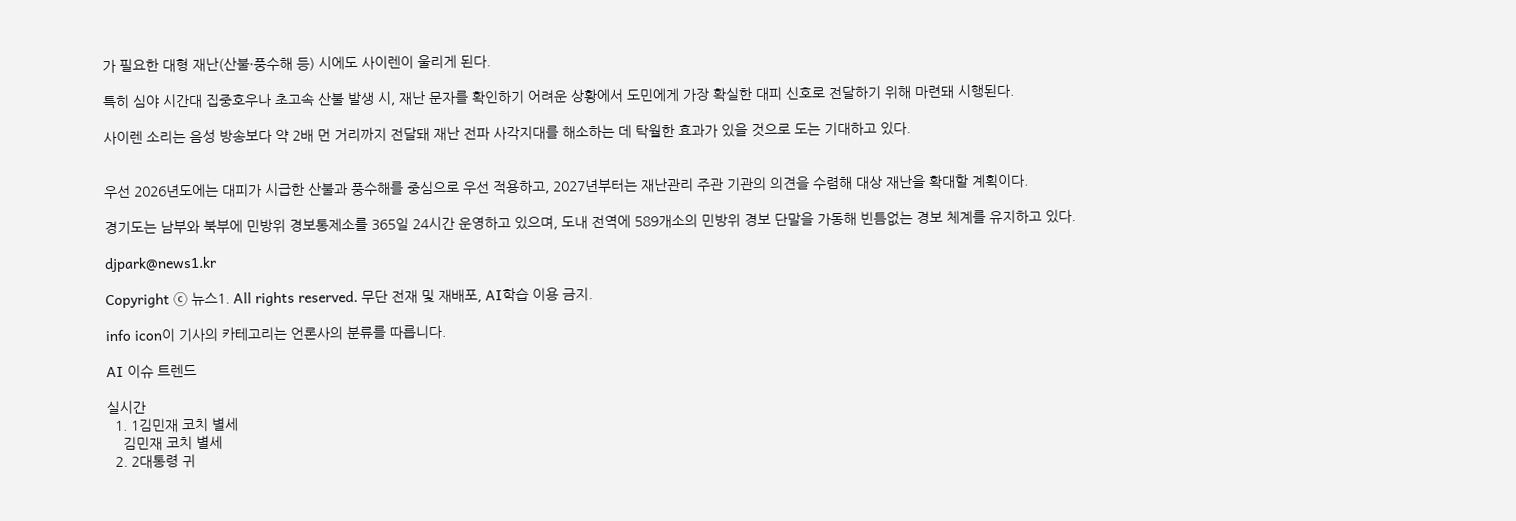가 필요한 대형 재난(산불·풍수해 등) 시에도 사이렌이 울리게 된다.

특히 심야 시간대 집중호우나 초고속 산불 발생 시, 재난 문자를 확인하기 어려운 상황에서 도민에게 가장 확실한 대피 신호로 전달하기 위해 마련돼 시행된다.

사이렌 소리는 음성 방송보다 약 2배 먼 거리까지 전달돼 재난 전파 사각지대를 해소하는 데 탁월한 효과가 있을 것으로 도는 기대하고 있다.


우선 2026년도에는 대피가 시급한 산불과 풍수해를 중심으로 우선 적용하고, 2027년부터는 재난관리 주관 기관의 의견을 수렴해 대상 재난을 확대할 계획이다.

경기도는 남부와 북부에 민방위 경보통제소를 365일 24시간 운영하고 있으며, 도내 전역에 589개소의 민방위 경보 단말을 가동해 빈틈없는 경보 체계를 유지하고 있다.

djpark@news1.kr

Copyright ⓒ 뉴스1. All rights reserved. 무단 전재 및 재배포, AI학습 이용 금지.

info icon이 기사의 카테고리는 언론사의 분류를 따릅니다.

AI 이슈 트렌드

실시간
  1. 1김민재 코치 별세
    김민재 코치 별세
  2. 2대통령 귀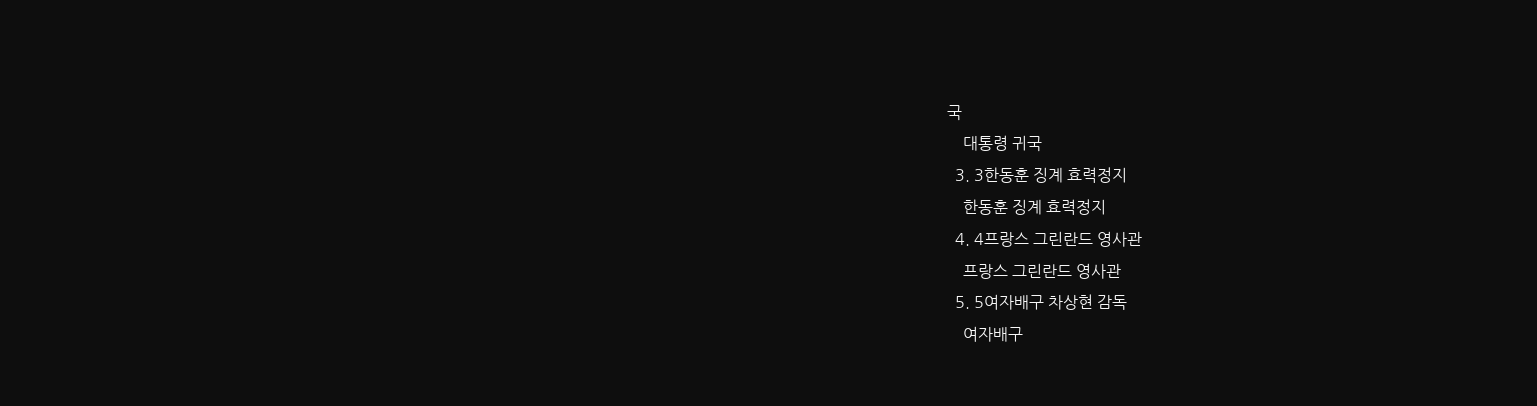국
    대통령 귀국
  3. 3한동훈 징계 효력정지
    한동훈 징계 효력정지
  4. 4프랑스 그린란드 영사관
    프랑스 그린란드 영사관
  5. 5여자배구 차상현 감독
    여자배구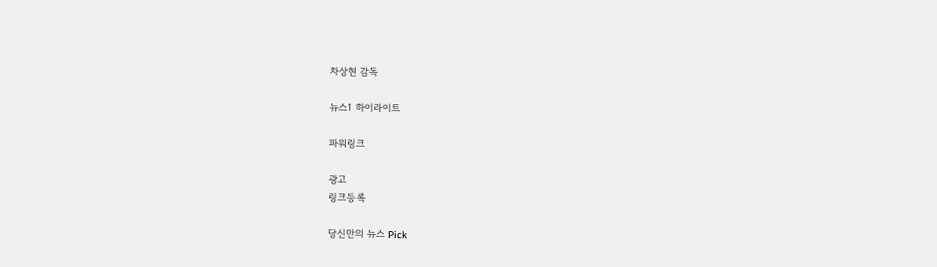차상현 감독

뉴스1 하이라이트

파워링크

광고
링크등록

당신만의 뉴스 Pick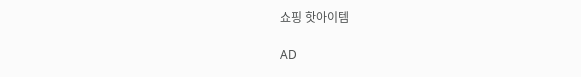쇼핑 핫아이템

AD